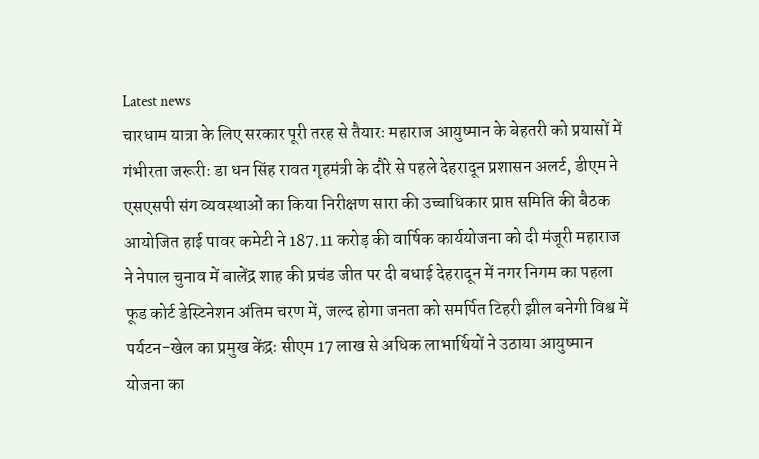Latest news
चारधाम यात्रा के लिए सरकार पूरी तरह से तैयारः महाराज आयुष्मान के बेहतरी को प्रयासों में गंभीरता जरूरीः डा धन सिंह रावत गृहमंत्री के दौरे से पहले देहरादून प्रशासन अलर्ट, डीएम ने एसएसपी संग व्यवस्थाओं का किया निरीक्षण सारा की उच्चाधिकार प्राप्त समिति की बैठक आयोजित हाई पावर कमेटी ने 187.11 करोड़ की वार्षिक कार्ययोजना को दी मंजूरी महाराज ने नेपाल चुनाव में बालेंद्र शाह की प्रचंड जीत पर दी बधाई देहरादून में नगर निगम का पहला फूड कोर्ट डेस्टिनेशन अंतिम चरण में, जल्द होगा जनता को समर्पित टिहरी झील बनेगी विश्व में पर्यटन-खेल का प्रमुख केंद्रः सीएम 17 लाख से अधिक लाभार्थियों ने उठाया आयुष्मान योजना का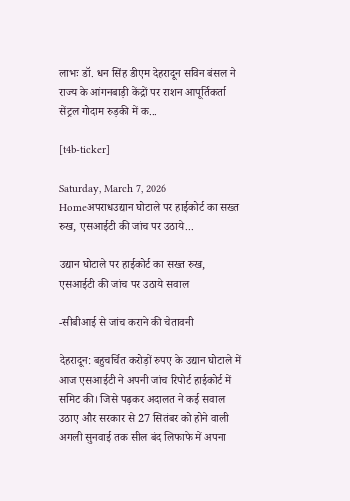लाभः डॉ. धन सिंह डीएम देहरादून सविन बंसल ने राज्य के आंगनबाड़ी केंद्रों पर राशन आपूर्तिकर्ता सेंट्रल गोदाम रुड़की में क...

[t4b-ticker]

Saturday, March 7, 2026
Homeअपराधउद्यान घोटाले पर हाईकोर्ट का सख्त रुख, एसआईटी की जांच पर उठाये...

उद्यान घोटाले पर हाईकोर्ट का सख्त रुख, एसआईटी की जांच पर उठाये सवाल

-सीबीआई से जांच कराने की चेतावनी

देहरादून: बहुचर्चित करोड़ों रुपए के उद्यान घोटाले में आज एसआईटी ने अपनी जांच रिपोर्ट हाईकोर्ट में समिट की। जिसे पढ़कर अदालत ने कई सवाल उठाए और सरकार से 27 सितंबर को होने वाली अगली सुनवाई तक सील बंद लिफाफे में अपना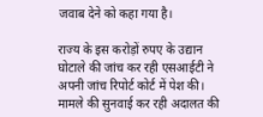जवाब देने को कहा गया है।

राज्य के इस करोड़ों रुपए के उद्यान घोटाले की जांच कर रही एसआईटी ने अपनी जांच रिपोर्ट कोर्ट में पेश की। मामले की सुनवाई कर रही अदालत की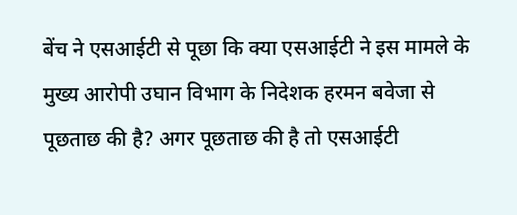बेंच ने एसआईटी से पूछा कि क्या एसआईटी ने इस मामले के मुख्य आरोपी उघान विभाग के निदेशक हरमन बवेजा से पूछताछ की है? अगर पूछताछ की है तो एसआईटी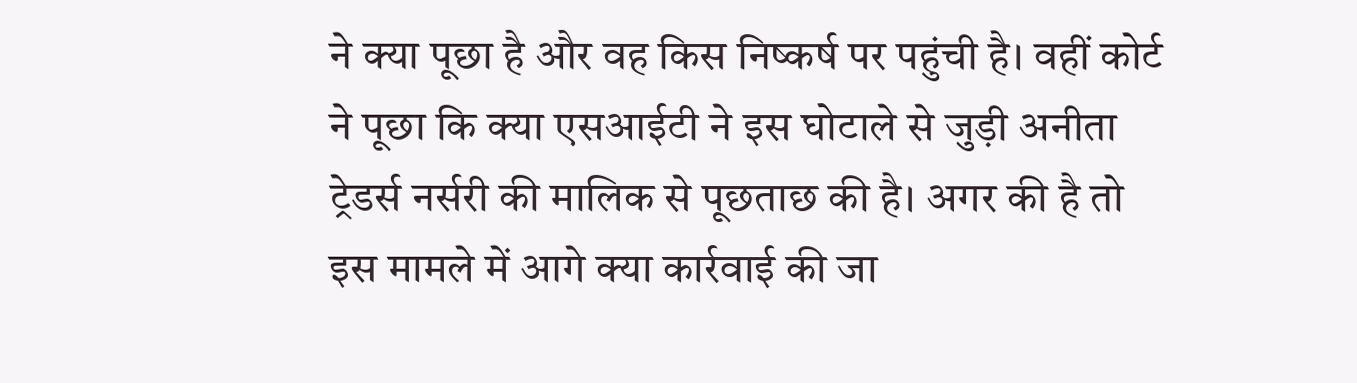ने क्या पूछा है और वह किस निष्कर्ष पर पहुंची है। वहीं कोर्ट ने पूछा कि क्या एसआईटी ने इस घोटाले से जुड़ी अनीता ट्रेडर्स नर्सरी की मालिक से पूछताछ की है। अगर की है तो इस मामले में आगे क्या कार्रवाई की जा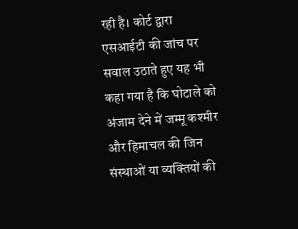रही है। कोर्ट द्वारा एसआईटी की जांच पर सवाल उठाते हुए यह भी कहा गया है कि घोटाले को अंजाम देने में जम्मू कश्मीर और हिमाचल की जिन संस्थाओं या व्यक्तियों की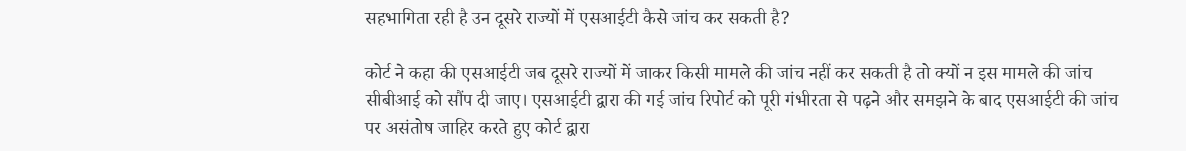सहभागिता रही है उन दूसरे राज्यों में एसआईटी कैसे जांच कर सकती है?

कोर्ट ने कहा की एसआईटी जब दूसरे राज्यों में जाकर किसी मामले की जांच नहीं कर सकती है तो क्यों न इस मामले की जांच सीबीआई को सौंप दी जाए। एसआईटी द्वारा की गई जांच रिपोर्ट को पूरी गंभीरता से पढ़ने और समझने के बाद एसआईटी की जांच पर असंतोष जाहिर करते हुए कोर्ट द्वारा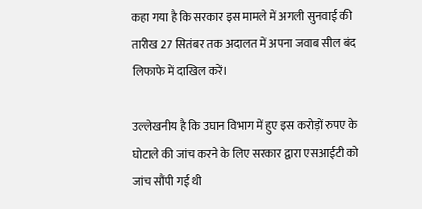कहा गया है कि सरकार इस मामले में अगली सुनवाई की तारीख 27 सितंबर तक अदालत में अपना जवाब सील बंद लिफाफे में दाखिल करें।

उल्लेखनीय है कि उघान विभाग में हुए इस करोड़ों रुपए के घोटाले की जांच करने के लिए सरकार द्वारा एसआईटी को जांच सौंपी गई थी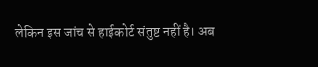लेकिन इस जांच से हाईकोर्ट संतुष्ट नहीं है। अब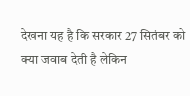देखना यह है कि सरकार 27 सितंबर को क्या जवाब देती है लेकिन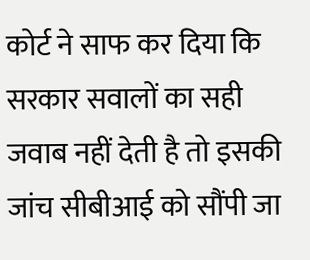कोर्ट ने साफ कर दिया कि सरकार सवालों का सही जवाब नहीं देती है तो इसकी जांच सीबीआई को सौंपी जा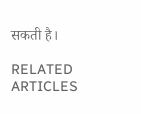सकती है।

RELATED ARTICLES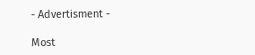- Advertisment -

Most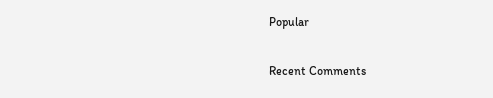Popular

Recent Comments